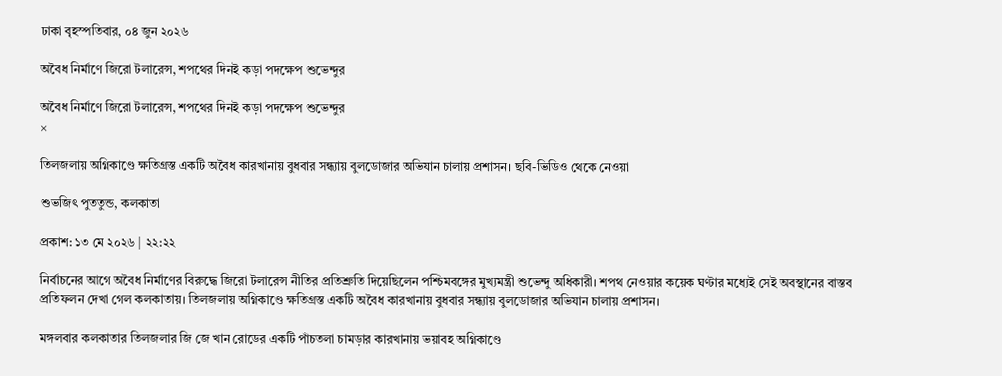ঢাকা বৃহস্পতিবার, ০৪ জুন ২০২৬

অবৈধ নির্মাণে জিরো টলারেন্স, শপথের দিনই কড়া পদক্ষেপ শুভেন্দুর

অবৈধ নির্মাণে জিরো টলারেন্স, শপথের দিনই কড়া পদক্ষেপ শুভেন্দুর
×

তিলজলায় অগ্নিকাণ্ডে ক্ষতিগ্রস্ত একটি অবৈধ কারখানায় বুধবার সন্ধ্যায় বুলডোজার অভিযান চালায় প্রশাসন। ছবি-ভিডিও থেকে নেওয়া

শুভজিৎ পুততুন্ড, কলকাতা

প্রকাশ: ১৩ মে ২০২৬ | ২২:২২

নির্বাচনের আগে অবৈধ নির্মাণের বিরুদ্ধে জিরো টলারেন্স নীতির প্রতিশ্রুতি দিয়েছিলেন পশ্চিমবঙ্গের মুখ্যমন্ত্রী শুভেন্দু অধিকারী। শপথ নেওয়ার কয়েক ঘণ্টার মধ্যেই সেই অবস্থানের বাস্তব প্রতিফলন দেখা গেল কলকাতায়। তিলজলায় অগ্নিকাণ্ডে ক্ষতিগ্রস্ত একটি অবৈধ কারখানায় বুধবার সন্ধ্যায় বুলডোজার অভিযান চালায় প্রশাসন।

মঙ্গলবার কলকাতার তিলজলার জি জে খান রোডের একটি পাঁচতলা চামড়ার কারখানায় ভয়াবহ অগ্নিকাণ্ডে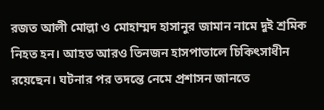রজত আলী মোল্লা ও মোহাম্মদ হাসানুর জামান নামে দুই শ্রমিক নিহত হন। আহত আরও তিনজন হাসপাতালে চিকিৎসাধীন রয়েছেন। ঘটনার পর তদন্তে নেমে প্রশাসন জানতে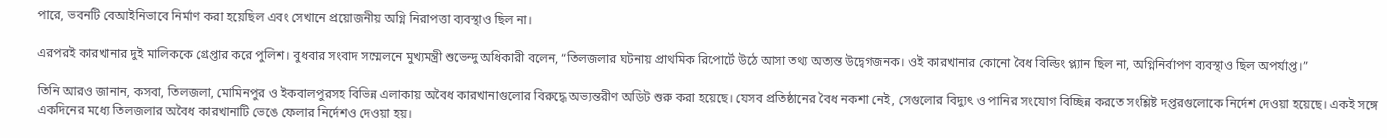পারে, ভবনটি বেআইনিভাবে নির্মাণ করা হয়েছিল এবং সেখানে প্রয়োজনীয় অগ্নি নিরাপত্তা ব্যবস্থাও ছিল না।

এরপরই কারখানার দুই মালিককে গ্রেপ্তার করে পুলিশ। বুধবার সংবাদ সম্মেলনে মুখ্যমন্ত্রী শুভেন্দু অধিকারী বলেন, “তিলজলার ঘটনায় প্রাথমিক রিপোর্টে উঠে আসা তথ্য অত্যন্ত উদ্বেগজনক। ওই কারখানার কোনো বৈধ বিল্ডিং প্ল্যান ছিল না, অগ্নিনির্বাপণ ব্যবস্থাও ছিল অপর্যাপ্ত।”

তিনি আরও জানান, কসবা, তিলজলা, মোমিনপুর ও ইকবালপুরসহ বিভিন্ন এলাকায় অবৈধ কারখানাগুলোর বিরুদ্ধে অভ্যন্তরীণ অডিট শুরু করা হয়েছে। যেসব প্রতিষ্ঠানের বৈধ নকশা নেই, সেগুলোর বিদ্যুৎ ও পানির সংযোগ বিচ্ছিন্ন করতে সংশ্লিষ্ট দপ্তরগুলোকে নির্দেশ দেওয়া হয়েছে। একই সঙ্গে একদিনের মধ্যে তিলজলার অবৈধ কারখানাটি ভেঙে ফেলার নির্দেশও দেওয়া হয়।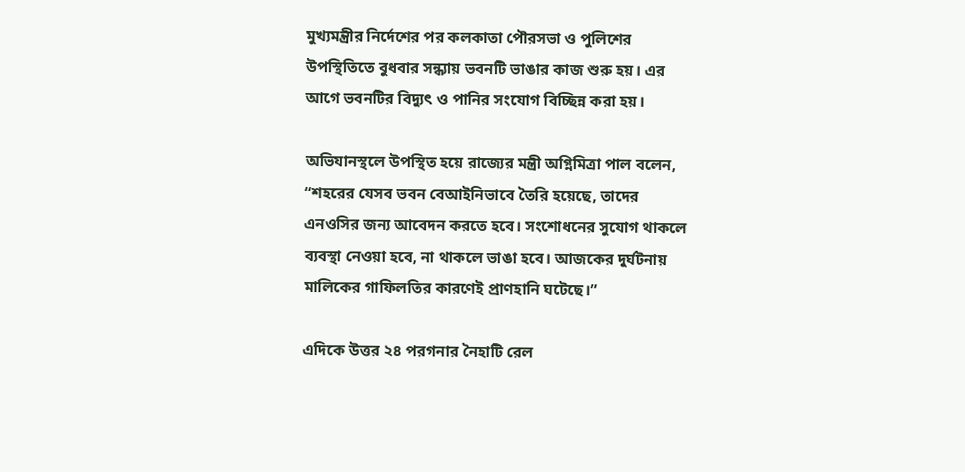মুখ্যমন্ত্রীর নির্দেশের পর কলকাতা পৌরসভা ও পুলিশের উপস্থিতিতে বুধবার সন্ধ্যায় ভবনটি ভাঙার কাজ শুরু হয়। এর আগে ভবনটির বিদ্যুৎ ও পানির সংযোগ বিচ্ছিন্ন করা হয়।

অভিযানস্থলে উপস্থিত হয়ে রাজ্যের মন্ত্রী অগ্নিমিত্রা পাল বলেন, “শহরের যেসব ভবন বেআইনিভাবে তৈরি হয়েছে, তাদের এনওসির জন্য আবেদন করতে হবে। সংশোধনের সুযোগ থাকলে ব্যবস্থা নেওয়া হবে, না থাকলে ভাঙা হবে। আজকের দুর্ঘটনায় মালিকের গাফিলতির কারণেই প্রাণহানি ঘটেছে।”

এদিকে উত্তর ২৪ পরগনার নৈহাটি রেল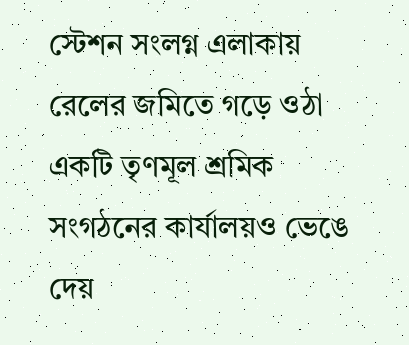স্টেশন সংলগ্ন এলাকায় রেলের জমিতে গড়ে ওঠা একটি তৃণমূল শ্রমিক সংগঠনের কার্যালয়ও ভেঙে দেয়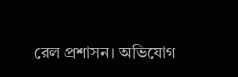রেল প্রশাসন। অভিযোগ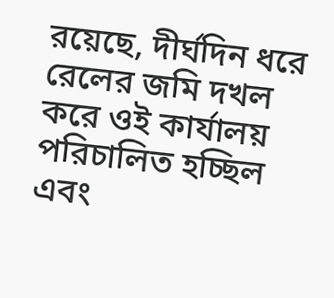রয়েছে, দীর্ঘদিন ধরে রেলের জমি দখল করে ওই কার্যালয় পরিচালিত হচ্ছিল এবং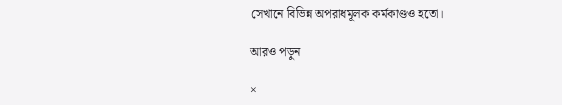সেখানে বিভিন্ন অপরাধমূলক কর্মকাণ্ডও হতো।

আরও পড়ুন

×